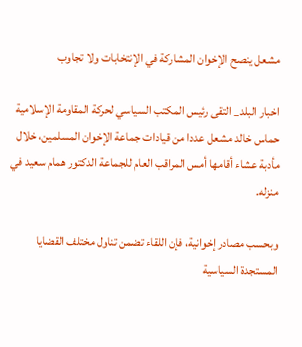مشعل ينصح الإخوان المشاركة في الإنتخابات ولا تجاوب

اخبار البلد_ التقى رئيس المكتب السياسي لحركة المقاومة الإسلامية حماس خالد مشعل عددا من قيادات جماعة الإخوان المسلمين، خلال مأدبة عشاء أقامها أمس المراقب العام للجماعة الدكتور همام سعيد في منزله.

وبحسب مصادر إخوانية، فإن اللقاء تضمن تناول مختلف القضايا المستجدة السياسية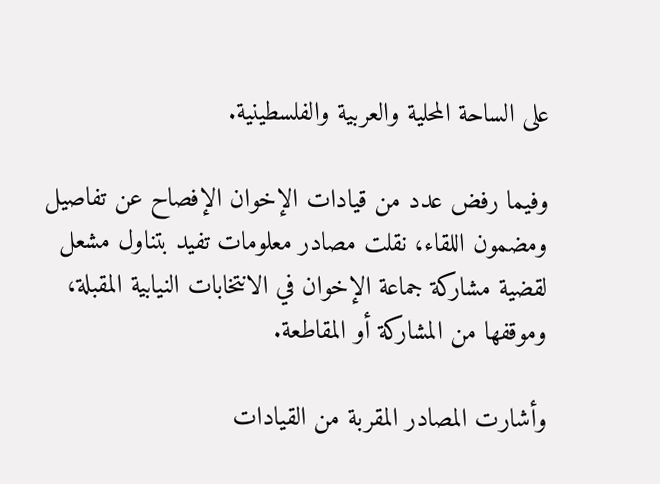على الساحة المحلية والعربية والفلسطينية.

وفيما رفض عدد من قيادات الإخوان الإفصاح عن تفاصيل ومضمون اللقاء، نقلت مصادر معلومات تفيد بتناول مشعل لقضية مشاركة جماعة الإخوان في الانتخابات النيابية المقبلة، وموقفها من المشاركة أو المقاطعة.

وأشارت المصادر المقربة من القيادات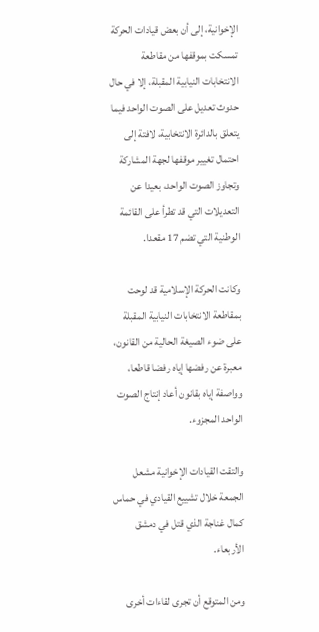الإخوانية، إلى أن بعض قيادات الحركة تمسكت بموقفها من مقاطعة الانتخابات النيابية المقبلة، إلا في حال حدوث تعديل على الصوت الواحد فيما يتعلق بالدائرة الانتخابية، لافتة إلى احتمال تغيير موقفها لجهة المشاركة وتجاوز الصوت الواحد، بعيدا عن التعديلات التي قد تطرأ على القائمة الوطنية التي تضم 17 مقعدا.

وكانت الحركة الإسلامية قد لوحت بمقاطعة الانتخابات النيابية المقبلة على ضوء الصيغة الحالية من القانون، معبرة عن رفضها إياه رفضا قاطعا، وواصفة إياه بقانون أعاد إنتاج الصوت الواحد المجزوء.

والتقت القيادات الإخوانية مشعل الجمعة خلال تشييع القيادي في حماس كمال غناجة الذي قتل في دمشق الأربعاء.

ومن المتوقع أن تجرى لقاءات أخرى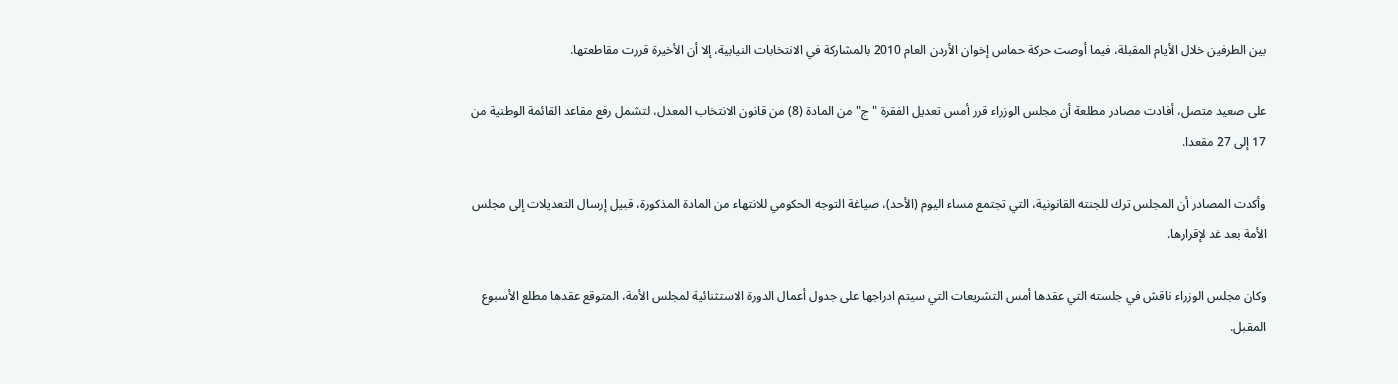بين الطرفين خلال الأيام المقبلة، فيما أوصت حركة حماس إخوان الأردن العام 2010 بالمشاركة في الانتخابات النيابية، إلا أن الأخيرة قررت مقاطعتها.

على صعيد متصل، أفادت مصادر مطلعة أن مجلس الوزراء قرر أمس تعديل الفقرة "ج" من المادة (8) من قانون الانتخاب المعدل، لتشمل رفع مقاعد القائمة الوطنية من 17 إلى 27 مقعدا.

وأكدت المصادر أن المجلس ترك للجنته القانونية، التي تجتمع مساء اليوم (الأحد)، صياغة التوجه الحكومي للانتهاء من المادة المذكورة، قبيل إرسال التعديلات إلى مجلس الأمة بعد غد لإقرارها.

وكان مجلس الوزراء ناقش في جلسته التي عقدها أمس التشريعات التي سيتم ادراجها على جدول أعمال الدورة الاستثنائية لمجلس الأمة، المتوقع عقدها مطلع الأسبوع المقبل.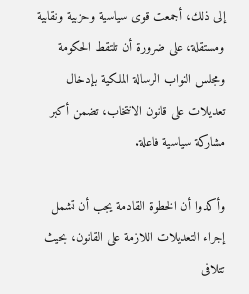إلى ذلك، أجمعت قوى سياسية وحزبية ونقابية ومستقلة، على ضرورة أن تلتقط الحكومة ومجلس النواب الرسالة الملكية بإدخال تعديلات على قانون الانتخاب، تضمن أكبر مشاركة سياسية فاعلة.

وأكدوا أن الخطوة القادمة يجب أن تشمل إجراء التعديلات اللازمة على القانون، بحيث تتلافى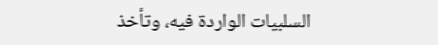السلبيات الواردة فيه، وتأخذ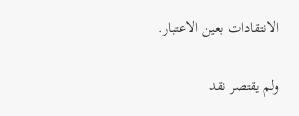الانتقادات بعين الاعتبار.

ولم يقتصر نقد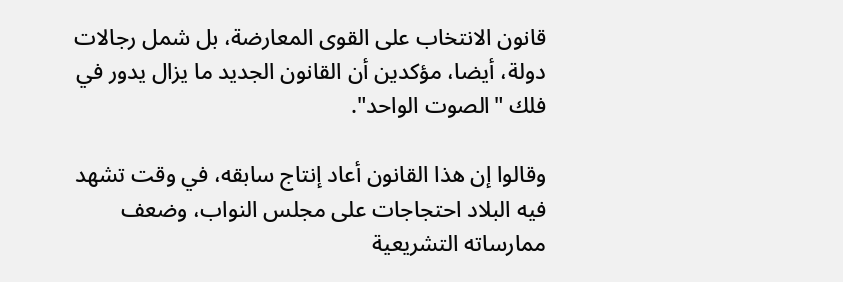قانون الانتخاب على القوى المعارضة، بل شمل رجالات دولة، أيضا، مؤكدين أن القانون الجديد ما يزال يدور في فلك "الصوت الواحد".

وقالوا إن هذا القانون أعاد إنتاج سابقه، في وقت تشهد فيه البلاد احتجاجات على مجلس النواب، وضعف ممارساته التشريعية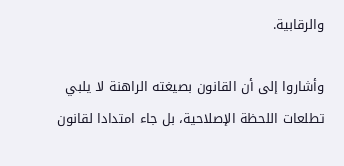والرقابية.

وأشاروا إلى أن القانون بصيغته الراهنة لا يلبي تطلعات اللحظة الإصلاحية، بل جاء امتدادا لقانون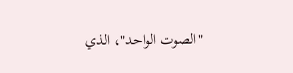"الصوت الواحد"، الذي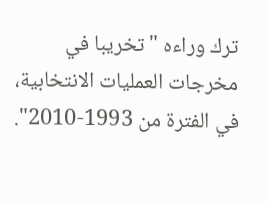ترك وراءه "تخريبا في مخرجات العمليات الانتخابية، في الفترة من 1993-2010".